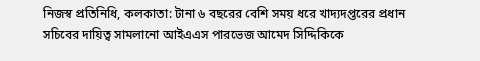নিজস্ব প্রতিনিধি, কলকাতা: টানা ৬ বছরের বেশি সময় ধরে খাদ্যদপ্তরের প্রধান সচিবের দায়িত্ব সামলানো আইএএস পারভেজ আমেদ সিদ্দিকিকে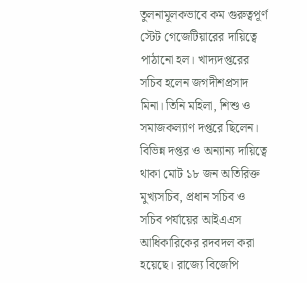তুলনামূলকভাবে কম গুরুত্বপূর্ণ স্টেট গেজেটিয়ারের দায়িত্বে পাঠানো হল। খাদ্যদপ্তরের সচিব হলেন জগদীশপ্রসাদ মিনা। তিনি মহিলা, শিশু ও সমাজকল্যাণ দপ্তরে ছিলেন। বিভিন্ন দপ্তর ও অন্যান্য দায়িত্বে থাকা মোট ১৮ জন অতিরিক্ত মুখ্যসচিব, প্রধান সচিব ও সচিব পর্যায়ের আইএএস আধিকারিকের রদবদল করা হয়েছে। রাজ্যে বিজেপি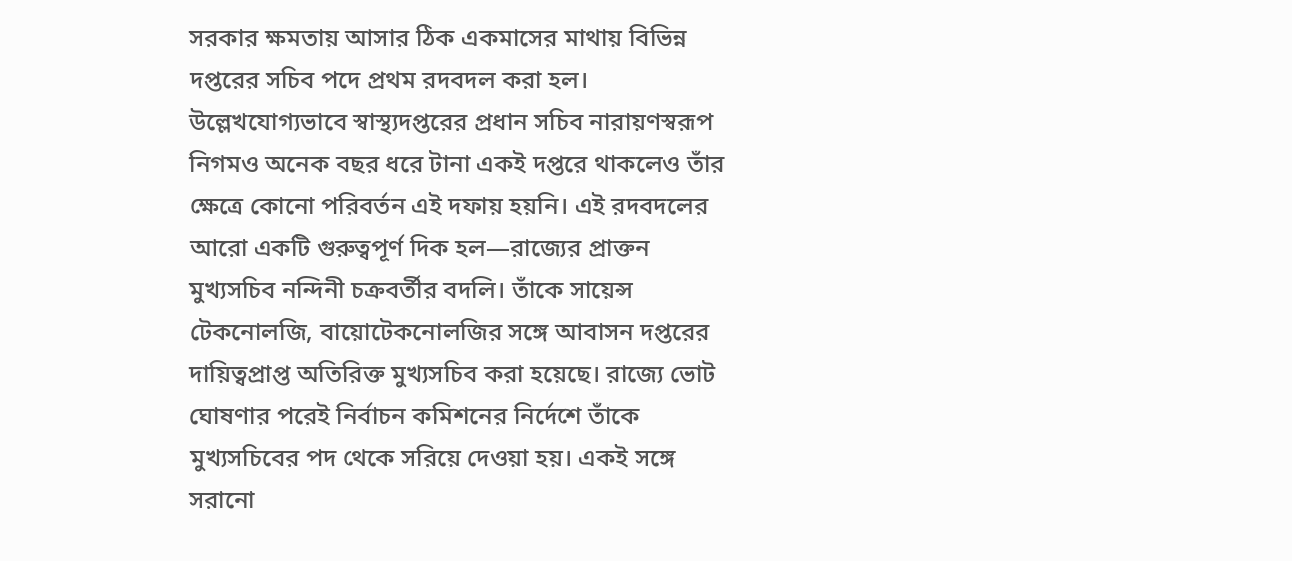সরকার ক্ষমতায় আসার ঠিক একমাসের মাথায় বিভিন্ন দপ্তরের সচিব পদে প্রথম রদবদল করা হল।
উল্লেখযোগ্যভাবে স্বাস্থ্যদপ্তরের প্রধান সচিব নারায়ণস্বরূপ নিগমও অনেক বছর ধরে টানা একই দপ্তরে থাকলেও তাঁর ক্ষেত্রে কোনো পরিবর্তন এই দফায় হয়নি। এই রদবদলের আরো একটি গুরুত্বপূর্ণ দিক হল—রাজ্যের প্রাক্তন মুখ্যসচিব নন্দিনী চক্রবর্তীর বদলি। তাঁকে সায়েন্স টেকনোলজি, বায়োটেকনোলজির সঙ্গে আবাসন দপ্তরের দায়িত্বপ্রাপ্ত অতিরিক্ত মুখ্যসচিব করা হয়েছে। রাজ্যে ভোট ঘোষণার পরেই নির্বাচন কমিশনের নির্দেশে তাঁকে মুখ্যসচিবের পদ থেকে সরিয়ে দেওয়া হয়। একই সঙ্গে সরানো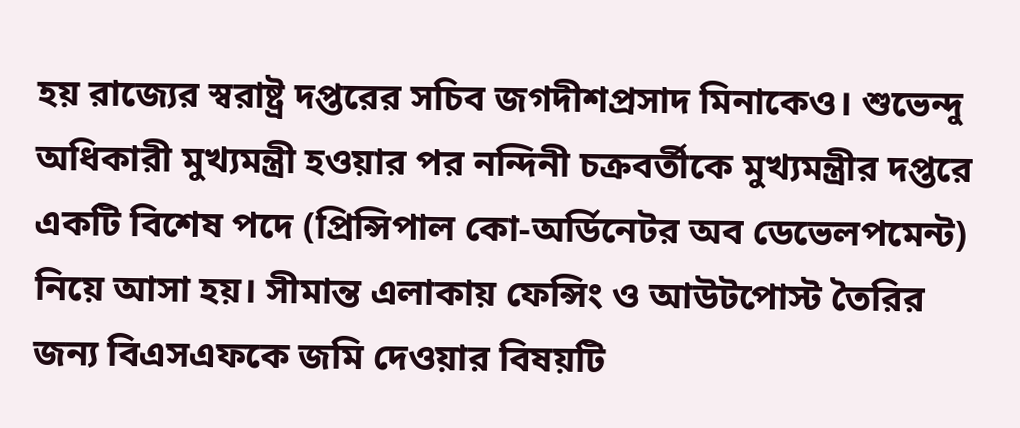হয় রাজ্যের স্বরাষ্ট্র দপ্তরের সচিব জগদীশপ্রসাদ মিনাকেও। শুভেন্দু অধিকারী মুখ্যমন্ত্রী হওয়ার পর নন্দিনী চক্রবর্তীকে মুখ্যমন্ত্রীর দপ্তরে একটি বিশেষ পদে (প্রিন্সিপাল কো-অর্ডিনেটর অব ডেভেলপমেন্ট) নিয়ে আসা হয়। সীমান্ত এলাকায় ফেন্সিং ও আউটপোস্ট তৈরির জন্য বিএসএফকে জমি দেওয়ার বিষয়টি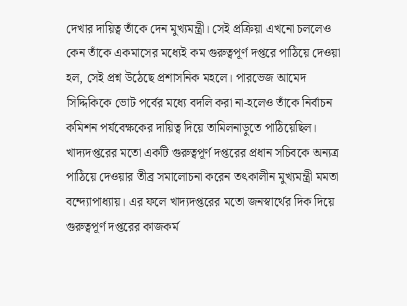দেখার দায়িত্ব তাঁকে দেন মুখ্যমন্ত্রী। সেই প্রক্রিয়া এখনো চললেও কেন তাঁকে একমাসের মধ্যেই কম গুরুত্বপূর্ণ দপ্তরে পাঠিয়ে দেওয়া হল, সেই প্রশ্ন উঠেছে প্রশাসনিক মহলে। পারভেজ আমেদ সিদ্দিকিকে ভোট পর্বের মধ্যে বদলি করা না-হলেও তাঁকে নির্বাচন কমিশন পর্যবেক্ষকের দায়িত্ব দিয়ে তামিলনাড়ুতে পাঠিয়েছিল। খাদ্যদপ্তরের মতো একটি গুরুত্বপূর্ণ দপ্তরের প্রধান সচিবকে অন্যত্র পাঠিয়ে দেওয়ার তীব্র সমালোচনা করেন তৎকালীন মুখ্যমন্ত্রী মমতা বন্দ্যোপাধ্যায়। এর ফলে খাদ্যদপ্তরের মতো জনস্বার্থের দিক দিয়ে গুরুত্বপূর্ণ দপ্তরের কাজকর্ম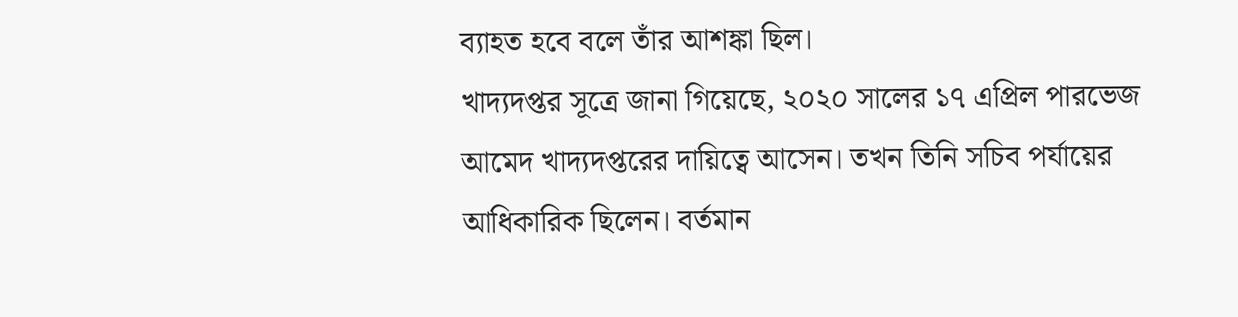ব্যাহত হবে বলে তাঁর আশঙ্কা ছিল।
খাদ্যদপ্তর সূত্রে জানা গিয়েছে, ২০২০ সালের ১৭ এপ্রিল পারভেজ আমেদ খাদ্যদপ্তরের দায়িত্বে আসেন। তখন তিনি সচিব পর্যায়ের আধিকারিক ছিলেন। বর্তমান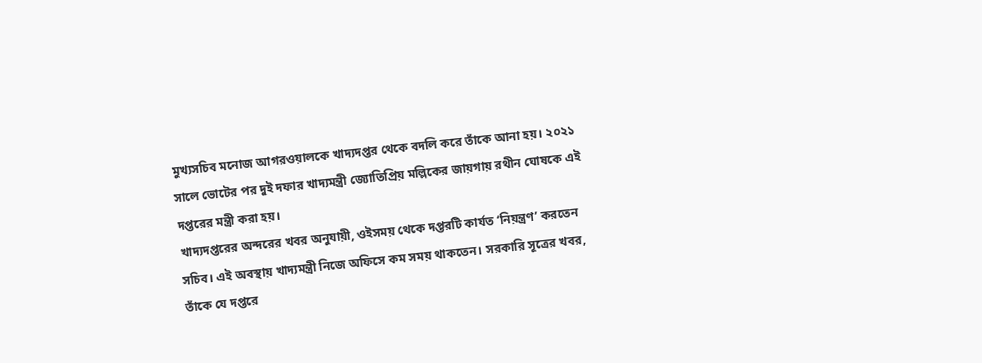মুখ্যসচিব মনোজ আগরওয়ালকে খাদ্যদপ্তর থেকে বদলি করে তাঁকে আনা হয়। ২০২১ সালে ভোটের পর দুই দফার খাদ্যমন্ত্রী জ্যোতিপ্রিয় মল্লিকের জায়গায় রথীন ঘোষকে এই দপ্তরের মন্ত্রী করা হয়।
খাদ্যদপ্তরের অন্দরের খবর অনুযায়ী, ওইসময় থেকে দপ্তরটি কার্যত ‘নিয়ন্ত্রণ’ করতেন সচিব। এই অবস্থায় খাদ্যমন্ত্রী নিজে অফিসে কম সময় থাকতেন। সরকারি সূত্রের খবর, তাঁকে যে দপ্তরে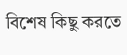বিশেষ কিছু করতে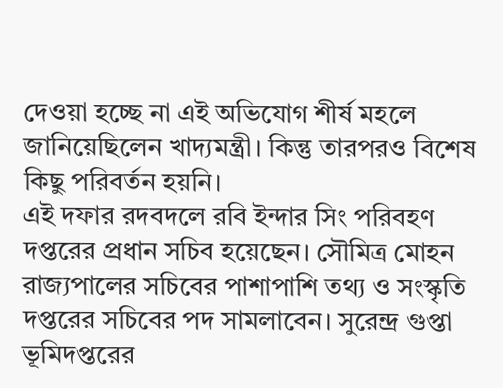দেওয়া হচ্ছে না এই অভিযোগ শীর্ষ মহলে জানিয়েছিলেন খাদ্যমন্ত্রী। কিন্তু তারপরও বিশেষ কিছু পরিবর্তন হয়নি।
এই দফার রদবদলে রবি ইন্দার সিং পরিবহণ দপ্তরের প্রধান সচিব হয়েছেন। সৌমিত্র মোহন রাজ্যপালের সচিবের পাশাপাশি তথ্য ও সংস্কৃতি দপ্তরের সচিবের পদ সামলাবেন। সুরেন্দ্র গুপ্তা ভূমিদপ্তরের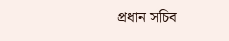প্রধান সচিব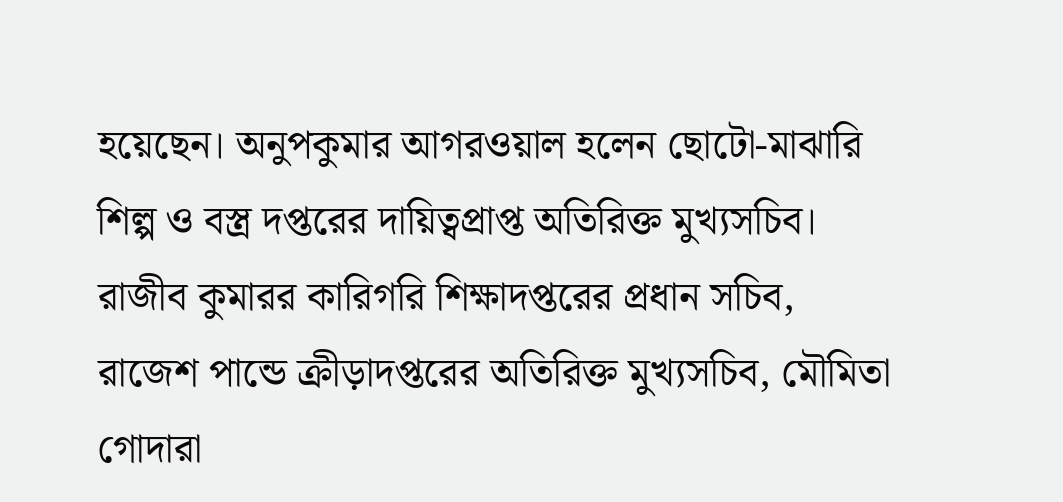হয়েছেন। অনুপকুমার আগরওয়াল হলেন ছোটো-মাঝারি শিল্প ও বস্ত্র দপ্তরের দায়িত্বপ্রাপ্ত অতিরিক্ত মুখ্যসচিব। রাজীব কুমারর কারিগরি শিক্ষাদপ্তরের প্রধান সচিব, রাজেশ পান্ডে ক্রীড়াদপ্তরের অতিরিক্ত মুখ্যসচিব, মৌমিতা গোদারা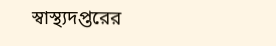স্বাস্থ্যদপ্তরের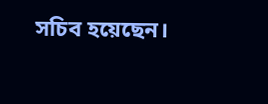সচিব হয়েছেন।